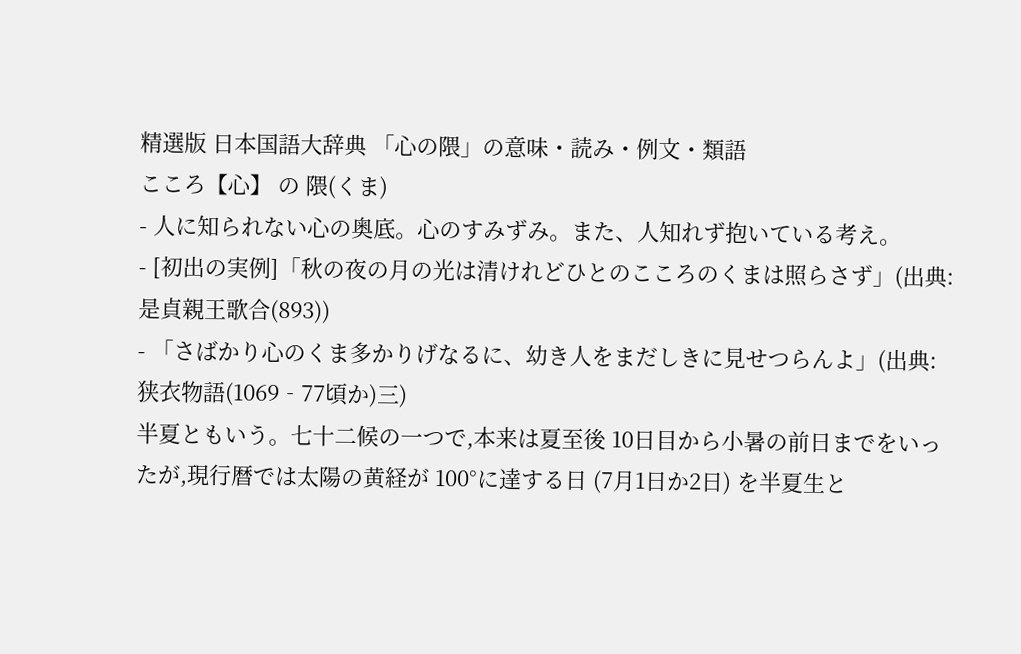精選版 日本国語大辞典 「心の隈」の意味・読み・例文・類語
こころ【心】 の 隈(くま)
- 人に知られない心の奥底。心のすみずみ。また、人知れず抱いている考え。
- [初出の実例]「秋の夜の月の光は清けれどひとのこころのくまは照らさず」(出典:是貞親王歌合(893))
- 「さばかり心のくま多かりげなるに、幼き人をまだしきに見せつらんよ」(出典:狭衣物語(1069‐77頃か)三)
半夏ともいう。七十二候の一つで,本来は夏至後 10日目から小暑の前日までをいったが,現行暦では太陽の黄経が 100°に達する日 (7月1日か2日) を半夏生と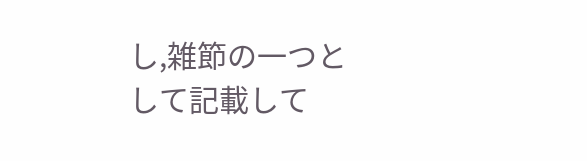し,雑節の一つとして記載して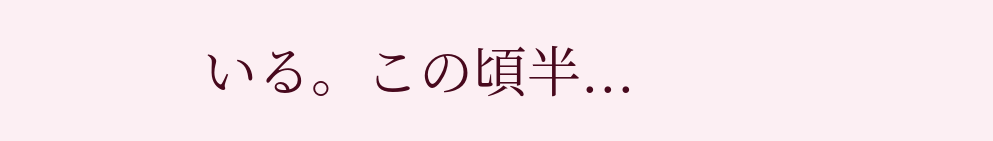いる。この頃半...